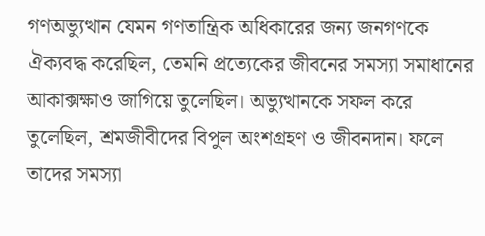গণঅভ্যুত্থান যেমন গণতান্ত্রিক অধিকারের জন্য জনগণকে ঐক্যবদ্ধ করেছিল, তেমনি প্রত্যেকের জীবনের সমস্যা সমাধানের আকাক্সক্ষাও জাগিয়ে তুলেছিল। অভ্যুত্থানকে সফল করে তুলেছিল, শ্রমজীবীদের বিপুল অংশগ্রহণ ও জীবনদান। ফলে তাদের সমস্যা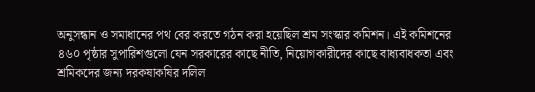অনুসন্ধান ও সমাধানের পথ বের করতে গঠন করা হয়েছিল শ্রম সংস্কার কমিশন। এই কমিশনের ৪৬০ পৃষ্ঠার সুপারিশগুলো যেন সরকারের কাছে নীতি, নিয়োগকারীদের কাছে বাধ্যবাধকতা এবং শ্রমিকদের জন্য দরকষাকষির দলিল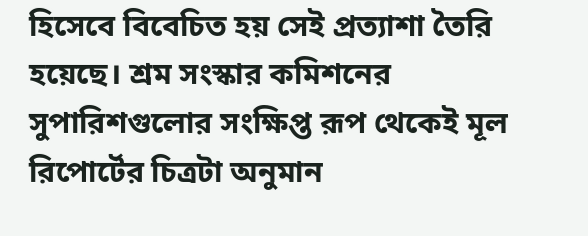হিসেবে বিবেচিত হয় সেই প্রত্যাশা তৈরি হয়েছে। শ্রম সংস্কার কমিশনের সুপারিশগুলোর সংক্ষিপ্ত রূপ থেকেই মূল রিপোর্টের চিত্রটা অনুমান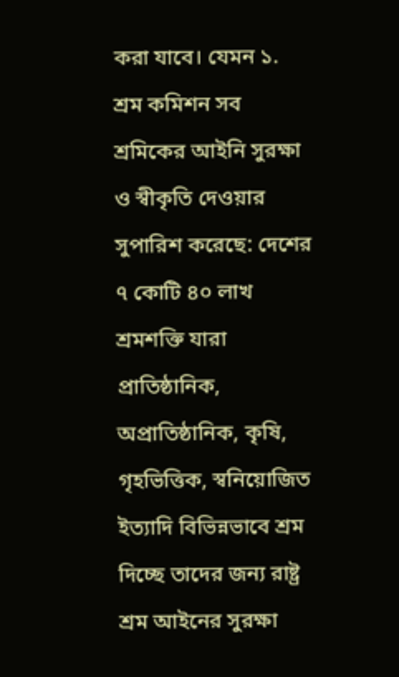করা যাবে। যেমন ১. শ্রম কমিশন সব শ্রমিকের আইনি সুরক্ষা ও স্বীকৃতি দেওয়ার সুপারিশ করেছে: দেশের ৭ কোটি ৪০ লাখ শ্রমশক্তি যারা প্রাতিষ্ঠানিক, অপ্রাতিষ্ঠানিক, কৃষি, গৃহভিত্তিক, স্বনিয়োজিত ইত্যাদি বিভিন্নভাবে শ্রম দিচ্ছে তাদের জন্য রাষ্ট্র শ্রম আইনের সুরক্ষা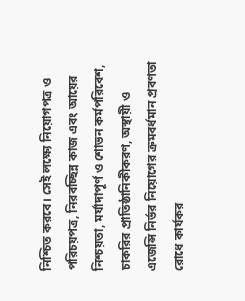নিশ্চিত করবে। সেই লক্ষ্যে নিয়োগপত্র ও পরিচয়পত্র, নিরবচ্ছিন্ন কাজ এবং আয়ের নিশ্চয়তা, মর্যাদাপূর্ণ ও শোভন কর্মপরিবেশ, চাকরির প্রাতিষ্ঠানিকীকরণ, অস্থায়ী ও এজেন্সি নির্ভর নিয়োগের ক্রমবর্ধমান প্রবণতা রোধে কার্যকর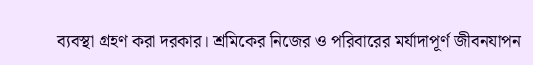ব্যবস্থা গ্রহণ করা দরকার। শ্রমিকের নিজের ও পরিবারের মর্যাদাপূর্ণ জীবনযাপন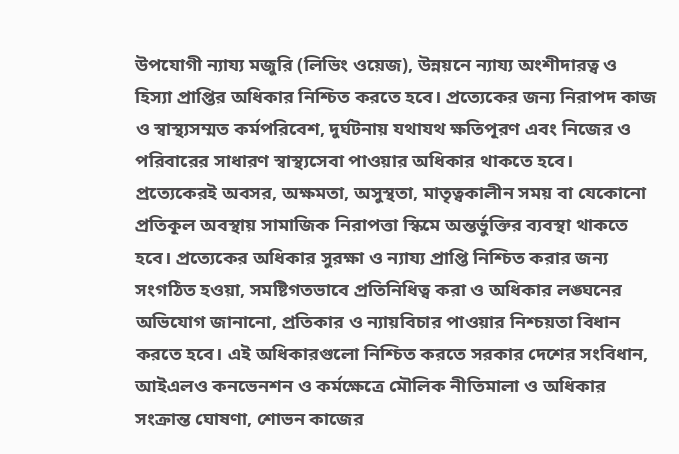উপযোগী ন্যায্য মজুরি (লিভিং ওয়েজ), উন্নয়নে ন্যায্য অংশীদারত্ব ও হিস্যা প্রাপ্তির অধিকার নিশ্চিত করতে হবে। প্রত্যেকের জন্য নিরাপদ কাজ ও স্বাস্থ্যসম্মত কর্মপরিবেশ, দুর্ঘটনায় যথাযথ ক্ষতিপূরণ এবং নিজের ও পরিবারের সাধারণ স্বাস্থ্যসেবা পাওয়ার অধিকার থাকতে হবে। প্রত্যেকেরই অবসর, অক্ষমতা, অসুস্থতা, মাতৃত্বকালীন সময় বা যেকোনো প্রতিকূল অবস্থায় সামাজিক নিরাপত্তা স্কিমে অন্তর্ভুক্তির ব্যবস্থা থাকতে হবে। প্রত্যেকের অধিকার সুরক্ষা ও ন্যায্য প্রাপ্তি নিশ্চিত করার জন্য সংগঠিত হওয়া, সমষ্টিগতভাবে প্রতিনিধিত্ব করা ও অধিকার লঙ্ঘনের অভিযোগ জানানো, প্রতিকার ও ন্যায়বিচার পাওয়ার নিশ্চয়তা বিধান করতে হবে। এই অধিকারগুলো নিশ্চিত করতে সরকার দেশের সংবিধান, আইএলও কনভেনশন ও কর্মক্ষেত্রে মৌলিক নীতিমালা ও অধিকার সংক্রান্ত ঘোষণা, শোভন কাজের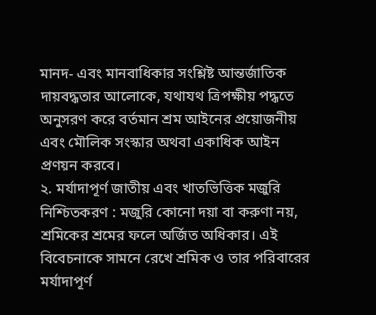মানদ- এবং মানবাধিকার সংশ্লিষ্ট আন্তর্জাতিক দায়বদ্ধতার আলোকে, যথাযথ ত্রিপক্ষীয় পদ্ধতে অনুসরণ করে বর্তমান শ্রম আইনের প্রয়োজনীয় এবং মৌলিক সংস্কার অথবা একাধিক আইন প্রণয়ন করবে।
২. মর্যাদাপূর্ণ জাতীয় এবং খাতভিত্তিক মজুরি নিশ্চিতকরণ : মজুরি কোনো দয়া বা করুণা নয়, শ্রমিকের শ্রমের ফলে অর্জিত অধিকার। এই বিবেচনাকে সামনে রেখে শ্রমিক ও তার পরিবারের মর্যাদাপূর্ণ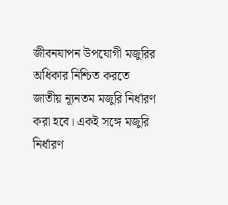জীবনযাপন উপযোগী মজুরির অধিকার নিশ্চিত করতে জাতীয় ন্যূনতম মজুরি নির্ধারণ করা হবে। একই সঙ্গে মজুরি নির্ধারণ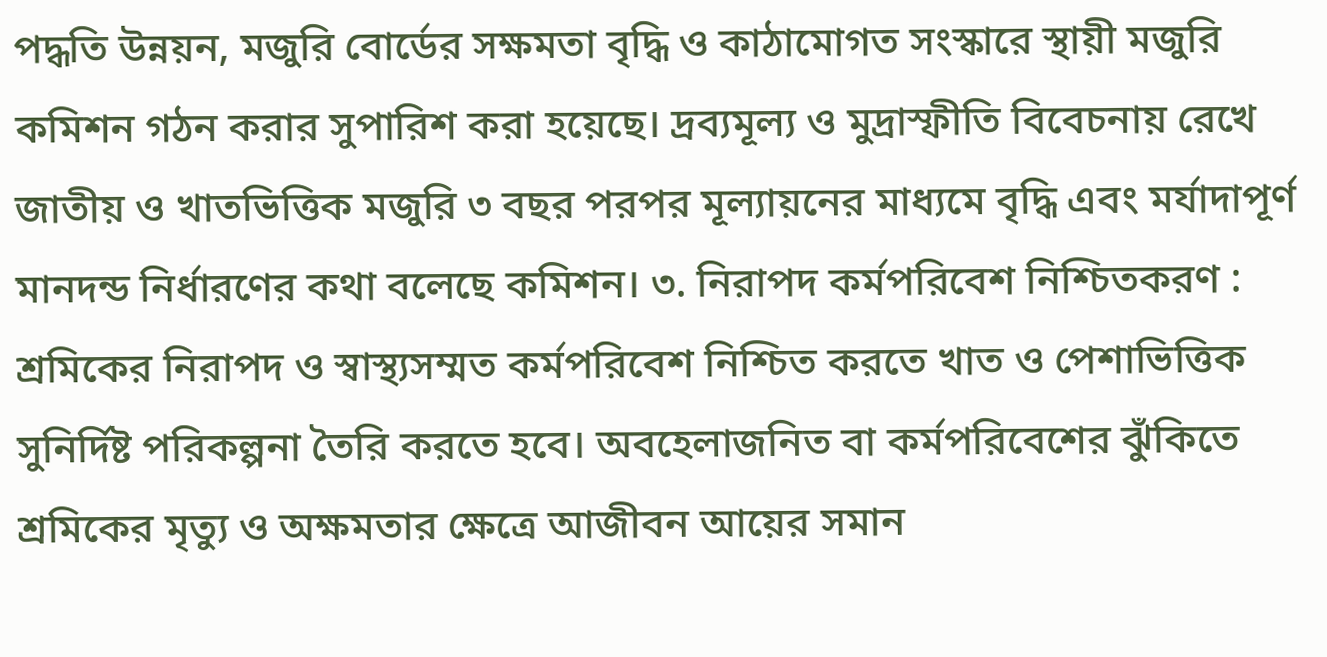পদ্ধতি উন্নয়ন, মজুরি বোর্ডের সক্ষমতা বৃদ্ধি ও কাঠামোগত সংস্কারে স্থায়ী মজুরি কমিশন গঠন করার সুপারিশ করা হয়েছে। দ্রব্যমূল্য ও মুদ্রাস্ফীতি বিবেচনায় রেখে জাতীয় ও খাতভিত্তিক মজুরি ৩ বছর পরপর মূল্যায়নের মাধ্যমে বৃদ্ধি এবং মর্যাদাপূর্ণ মানদন্ড নির্ধারণের কথা বলেছে কমিশন। ৩. নিরাপদ কর্মপরিবেশ নিশ্চিতকরণ : শ্রমিকের নিরাপদ ও স্বাস্থ্যসম্মত কর্মপরিবেশ নিশ্চিত করতে খাত ও পেশাভিত্তিক সুনির্দিষ্ট পরিকল্পনা তৈরি করতে হবে। অবহেলাজনিত বা কর্মপরিবেশের ঝুঁকিতে শ্রমিকের মৃত্যু ও অক্ষমতার ক্ষেত্রে আজীবন আয়ের সমান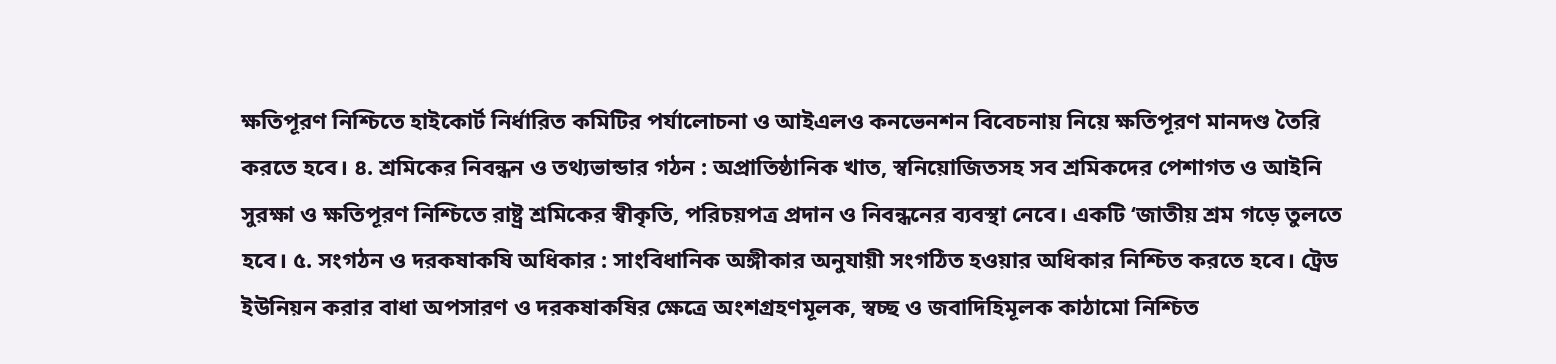ক্ষতিপূরণ নিশ্চিতে হাইকোর্ট নির্ধারিত কমিটির পর্যালোচনা ও আইএলও কনভেনশন বিবেচনায় নিয়ে ক্ষতিপূরণ মানদণ্ড তৈরি করতে হবে। ৪. শ্রমিকের নিবন্ধন ও তথ্যভান্ডার গঠন : অপ্রাতিষ্ঠানিক খাত, স্বনিয়োজিতসহ সব শ্রমিকদের পেশাগত ও আইনি সুরক্ষা ও ক্ষতিপূরণ নিশ্চিতে রাষ্ট্র শ্রমিকের স্বীকৃতি, পরিচয়পত্র প্রদান ও নিবন্ধনের ব্যবস্থা নেবে। একটি ‘জাতীয় শ্রম গড়ে তুলতে হবে। ৫. সংগঠন ও দরকষাকষি অধিকার : সাংবিধানিক অঙ্গীকার অনুযায়ী সংগঠিত হওয়ার অধিকার নিশ্চিত করতে হবে। ট্রেড ইউনিয়ন করার বাধা অপসারণ ও দরকষাকষির ক্ষেত্রে অংশগ্রহণমূলক, স্বচ্ছ ও জবাদিহিমূলক কাঠামো নিশ্চিত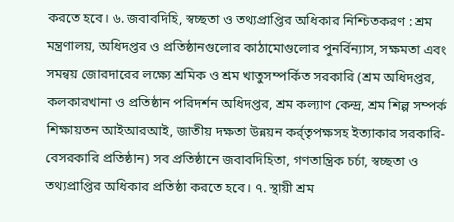করতে হবে। ৬. জবাবদিহি, স্বচ্ছতা ও তথ্যপ্রাপ্তির অধিকার নিশ্চিতকরণ : শ্রম মন্ত্রণালয়, অধিদপ্তর ও প্রতিষ্ঠানগুলোর কাঠামোগুলোর পুনর্বিন্যাস, সক্ষমতা এবং সমন্বয় জোরদারের লক্ষ্যে শ্রমিক ও শ্রম খাতুসম্পর্কিত সরকারি (শ্রম অধিদপ্তর, কলকারখানা ও প্রতিষ্ঠান পরিদর্শন অধিদপ্তর, শ্রম কল্যাণ কেন্দ্র, শ্রম শিল্প সম্পর্ক শিক্ষায়তন আইআরআই, জাতীয় দক্ষতা উন্নয়ন কর্র্তৃপক্ষসহ ইত্যাকার সরকারি-বেসরকারি প্রতিষ্ঠান) সব প্রতিষ্ঠানে জবাবদিহিতা, গণতান্ত্রিক চর্চা, স্বচ্ছতা ও তথ্যপ্রাপ্তির অধিকার প্রতিষ্ঠা করতে হবে। ৭. স্থায়ী শ্রম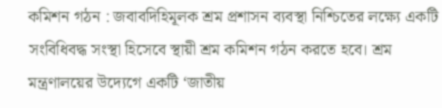কমিশন গঠন : জবাবদিহিমূলক শ্রম প্রশাসন ব্যবস্থা নিশ্চিতের লক্ষ্যে একটি সংবিধিবদ্ধ সংস্থা হিসেবে স্থায়ী শ্রম কমিশন গঠন করতে হবে। শ্রম মন্ত্রণালয়ের উদ্যেগে একটি ‘জাতীয়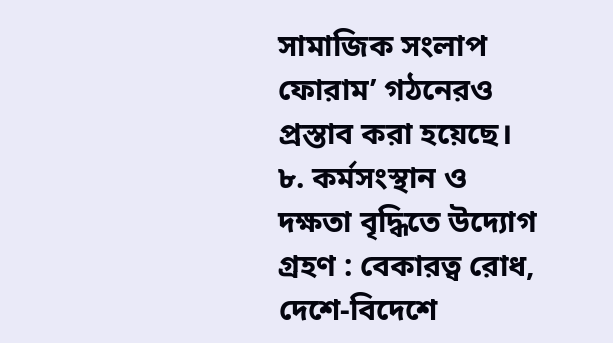সামাজিক সংলাপ ফোরাম’ গঠনেরও প্রস্তাব করা হয়েছে। ৮. কর্মসংস্থান ও দক্ষতা বৃদ্ধিতে উদ্যোগ গ্রহণ : বেকারত্ব রোধ, দেশে-বিদেশে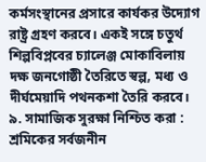কর্মসংস্থানের প্রসারে কার্যকর উদ্যোগ রাষ্ট্র গ্রহণ করবে। একই সঙ্গে চতুর্থ শিল্পবিপ্লবের চ্যালেঞ্জ মোকাবিলায় দক্ষ জনগোষ্ঠী তৈরিতে স্বল্প, মধ্য ও দীর্ঘমেয়াদি পথনকশা তৈরি করবে।
৯. সামাজিক সুরক্ষা নিশ্চিত করা : শ্রমিকের সর্বজনীন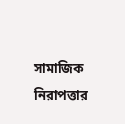সামাজিক নিরাপত্তার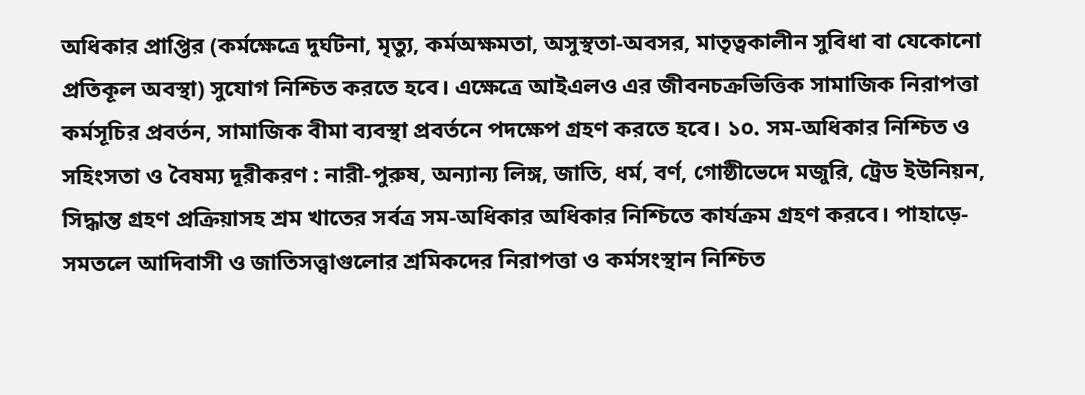অধিকার প্রাপ্তির (কর্মক্ষেত্রে দুর্ঘটনা, মৃত্যু, কর্মঅক্ষমতা, অসুস্থতা-অবসর, মাতৃত্বকালীন সুবিধা বা যেকোনো প্রতিকূল অবস্থা) সুযোগ নিশ্চিত করতে হবে। এক্ষেত্রে আইএলও এর জীবনচক্রভিত্তিক সামাজিক নিরাপত্তা কর্মসূচির প্রবর্তন, সামাজিক বীমা ব্যবস্থা প্রবর্তনে পদক্ষেপ গ্রহণ করতে হবে। ১০. সম-অধিকার নিশ্চিত ও সহিংসতা ও বৈষম্য দূরীকরণ : নারী-পুরুষ, অন্যান্য লিঙ্গ, জাতি, ধর্ম, বর্ণ, গোষ্ঠীভেদে মজুরি, ট্রেড ইউনিয়ন, সিদ্ধান্ত গ্রহণ প্রক্রিয়াসহ শ্রম খাতের সর্বত্র সম-অধিকার অধিকার নিশ্চিতে কার্যক্রম গ্রহণ করবে। পাহাড়ে-সমতলে আদিবাসী ও জাতিসত্ত্বাগুলোর শ্রমিকদের নিরাপত্তা ও কর্মসংস্থান নিশ্চিত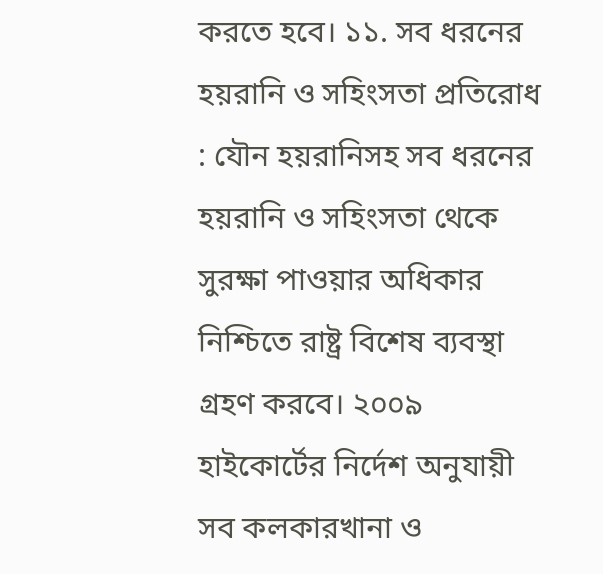করতে হবে। ১১. সব ধরনের হয়রানি ও সহিংসতা প্রতিরোধ : যৌন হয়রানিসহ সব ধরনের হয়রানি ও সহিংসতা থেকে সুরক্ষা পাওয়ার অধিকার নিশ্চিতে রাষ্ট্র বিশেষ ব্যবস্থা গ্রহণ করবে। ২০০৯ হাইকোর্টের নির্দেশ অনুযায়ী সব কলকারখানা ও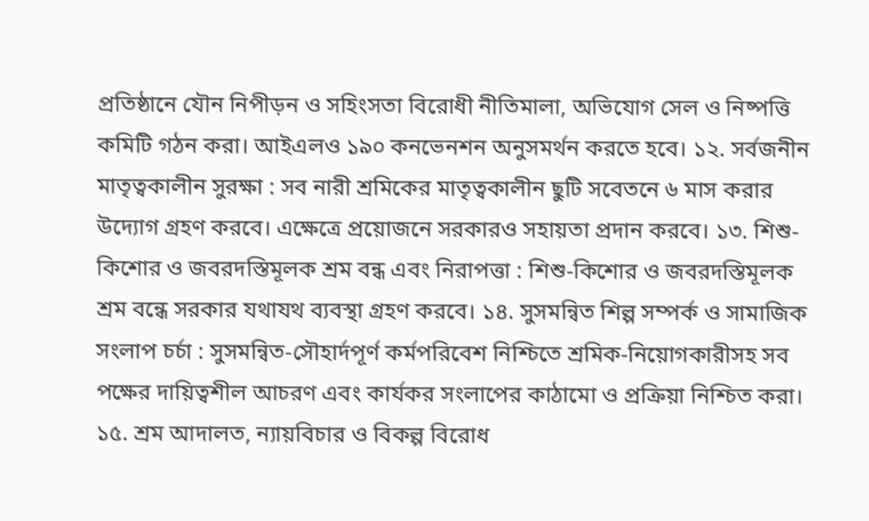প্রতিষ্ঠানে যৌন নিপীড়ন ও সহিংসতা বিরোধী নীতিমালা, অভিযোগ সেল ও নিষ্পত্তি কমিটি গঠন করা। আইএলও ১৯০ কনভেনশন অনুসমর্থন করতে হবে। ১২. সর্বজনীন মাতৃত্বকালীন সুরক্ষা : সব নারী শ্রমিকের মাতৃত্বকালীন ছুটি সবেতনে ৬ মাস করার উদ্যোগ গ্রহণ করবে। এক্ষেত্রে প্রয়োজনে সরকারও সহায়তা প্রদান করবে। ১৩. শিশু-কিশোর ও জবরদস্তিমূলক শ্রম বন্ধ এবং নিরাপত্তা : শিশু-কিশোর ও জবরদস্তিমূলক শ্রম বন্ধে সরকার যথাযথ ব্যবস্থা গ্রহণ করবে। ১৪. সুসমন্বিত শিল্প সম্পর্ক ও সামাজিক সংলাপ চর্চা : সুসমন্বিত-সৌহার্দপূর্ণ কর্মপরিবেশ নিশ্চিতে শ্রমিক-নিয়োগকারীসহ সব পক্ষের দায়িত্বশীল আচরণ এবং কার্যকর সংলাপের কাঠামো ও প্রক্রিয়া নিশ্চিত করা। ১৫. শ্রম আদালত, ন্যায়বিচার ও বিকল্প বিরোধ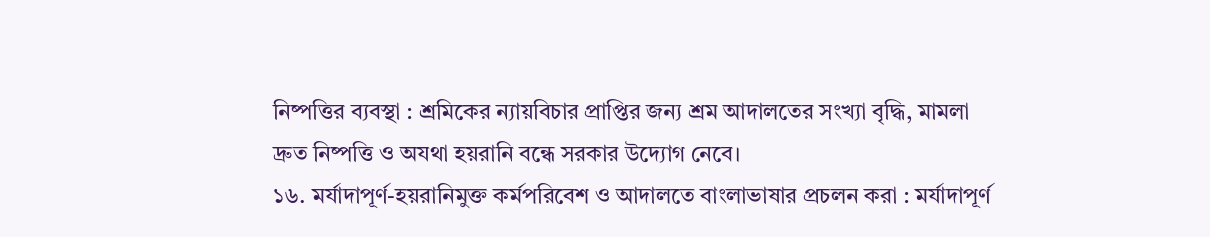নিষ্পত্তির ব্যবস্থা : শ্রমিকের ন্যায়বিচার প্রাপ্তির জন্য শ্রম আদালতের সংখ্যা বৃদ্ধি, মামলা দ্রুত নিষ্পত্তি ও অযথা হয়রানি বন্ধে সরকার উদ্যোগ নেবে।
১৬. মর্যাদাপূর্ণ-হয়রানিমুক্ত কর্মপরিবেশ ও আদালতে বাংলাভাষার প্রচলন করা : মর্যাদাপূর্ণ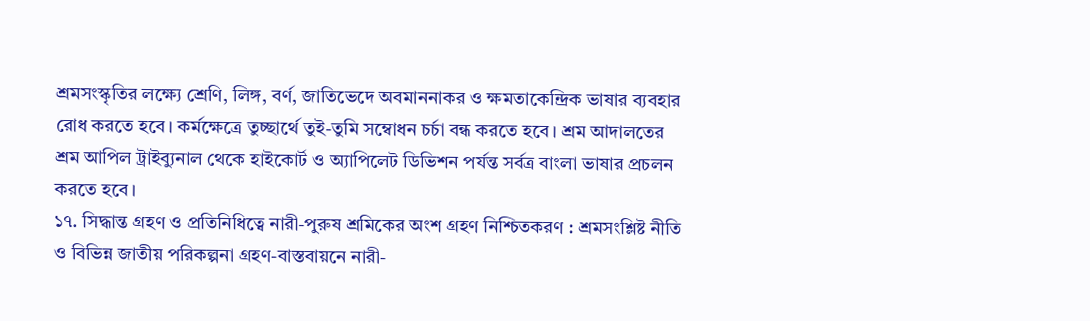শ্রমসংস্কৃতির লক্ষ্যে শ্রেণি, লিঙ্গ, বর্ণ, জাতিভেদে অবমাননাকর ও ক্ষমতাকেন্দ্রিক ভাষার ব্যবহার রোধ করতে হবে। কর্মক্ষেত্রে তুচ্ছার্থে তুই-তুমি সম্বোধন চর্চা বন্ধ করতে হবে। শ্রম আদালতের শ্রম আপিল ট্রাইব্যুনাল থেকে হাইকোর্ট ও অ্যাপিলেট ডিভিশন পর্যন্ত সর্বত্র বাংলা ভাষার প্রচলন করতে হবে।
১৭. সিদ্ধান্ত গ্রহণ ও প্রতিনিধিত্বে নারী-পুরুষ শ্রমিকের অংশ গ্রহণ নিশ্চিতকরণ : শ্রমসংশ্লিষ্ট নীতি ও বিভিন্ন জাতীয় পরিকল্পনা গ্রহণ-বাস্তবায়নে নারী-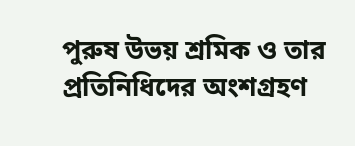পুরুষ উভয় শ্রমিক ও তার প্রতিনিধিদের অংশগ্রহণ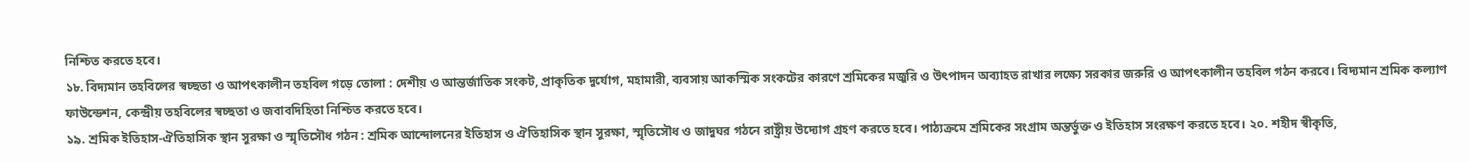নিশ্চিত করতে হবে।
১৮. বিদ্যমান তহবিলের স্বচ্ছতা ও আপৎকালীন তহবিল গড়ে তোলা : দেশীয় ও আন্তর্জাতিক সংকট, প্রাকৃতিক দুর্যোগ, মহামারী, ব্যবসায় আকস্মিক সংকটের কারণে শ্রমিকের মজুরি ও উৎপাদন অব্যাহত রাখার লক্ষ্যে সরকার জরুরি ও আপৎকালীন তহবিল গঠন করবে। বিদ্যমান শ্রমিক কল্যাণ ফাউন্ডেশন, কেন্দ্রীয় তহবিলের স্বচ্ছতা ও জবাবদিহিতা নিশ্চিত করতে হবে।
১৯. শ্রমিক ইতিহাস-ঐতিহাসিক স্থান সুরক্ষা ও স্মৃতিসৌধ গঠন : শ্রমিক আন্দোলনের ইতিহাস ও ঐতিহাসিক স্থান সুরক্ষা, স্মৃতিসৌধ ও জাদুঘর গঠনে রাষ্ট্রীয় উদ্যোগ গ্রহণ করতে হবে। পাঠ্যক্রমে শ্রমিকের সংগ্রাম অন্তর্ভুক্ত ও ইতিহাস সংরক্ষণ করতে হবে। ২০. শহীদ স্বীকৃতি,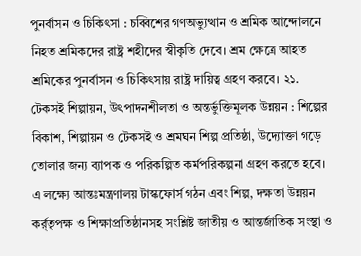পুনর্বাসন ও চিকিৎসা : চব্বিশের গণঅভ্যুত্থান ও শ্রমিক আন্দোলনে নিহত শ্রমিকদের রাষ্ট্র শহীদের স্বীকৃতি দেবে। শ্রম ক্ষেত্রে আহত শ্রমিকের পুনর্বাসন ও চিকিৎসায় রাষ্ট্র দায়িত্ব গ্রহণ করবে। ২১. টেকসই শিল্পায়ন, উৎপাদনশীলতা ও অন্তর্ভুক্তিমূলক উন্নয়ন : শিল্পের বিকাশ, শিল্পায়ন ও টেকসই ও শ্রমঘন শিল্প প্রতিষ্ঠা, উদ্যোক্তা গড়ে তোলার জন্য ব্যাপক ও পরিকল্পিত কর্মপরিকল্পনা গ্রহণ করতে হবে। এ লক্ষ্যে আন্তঃমন্ত্রণালয় টাস্কফোর্স গঠন এবং শিল্প, দক্ষতা উন্নয়ন কর্র্তৃপক্ষ ও শিক্ষাপ্রতিষ্ঠানসহ সংশ্লিষ্ট জাতীয় ও আন্তর্জাতিক সংস্থা ও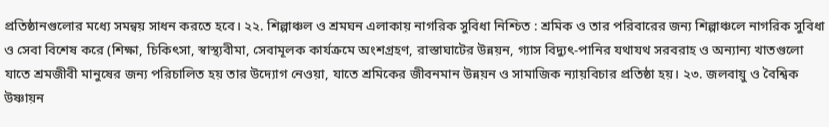প্রতিষ্ঠানগুলোর মধ্যে সমন্বয় সাধন করতে হবে। ২২. শিল্পাঞ্চল ও শ্রমঘন এলাকায় নাগরিক সুবিধা নিশ্চিত : শ্রমিক ও তার পরিবারের জন্য শিল্পাঞ্চলে নাগরিক সুবিধা ও সেবা বিশেষ করে (শিক্ষা, চিকিৎসা, স্বাস্থ্যবীমা, সেবামূলক কার্যক্রমে অংশগ্রহণ, রাস্তাঘাটের উন্নয়ন, গ্যাস বিদ্যুৎ-পানির যথাযথ সরবরাহ ও অন্যান্য খাতগুলো যাতে শ্রমজীবী মানুষের জন্য পরিচালিত হয় তার উদ্যোগ নেওয়া, যাতে শ্রমিকের জীবনমান উন্নয়ন ও সামাজিক ন্যায়বিচার প্রতিষ্ঠা হয়। ২৩. জলবায়ু ও বৈশ্বিক উষ্ণায়ন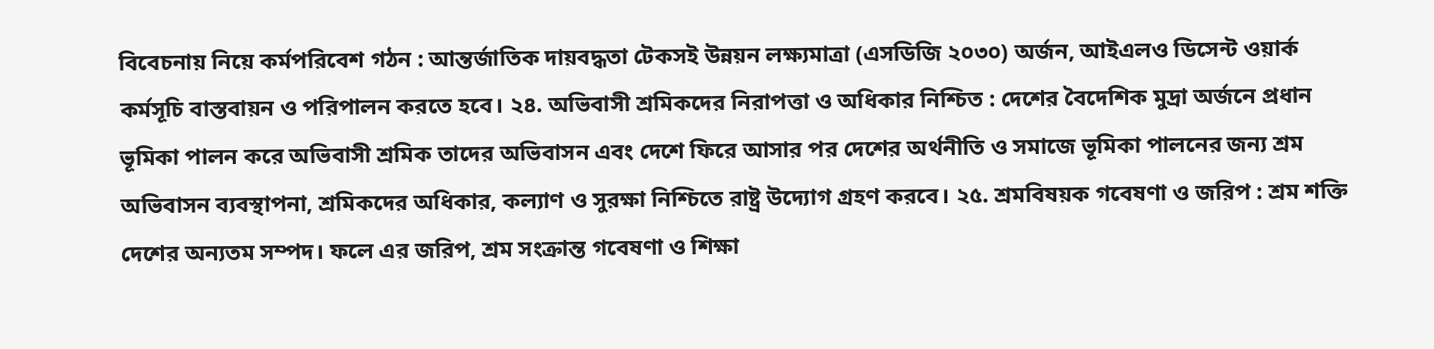বিবেচনায় নিয়ে কর্মপরিবেশ গঠন : আন্তর্জাতিক দায়বদ্ধতা টেকসই উন্নয়ন লক্ষ্যমাত্রা (এসডিজি ২০৩০) অর্জন, আইএলও ডিসেন্ট ওয়ার্ক কর্মসূচি বাস্তবায়ন ও পরিপালন করতে হবে। ২৪. অভিবাসী শ্রমিকদের নিরাপত্তা ও অধিকার নিশ্চিত : দেশের বৈদেশিক মুদ্রা অর্জনে প্রধান ভূমিকা পালন করে অভিবাসী শ্রমিক তাদের অভিবাসন এবং দেশে ফিরে আসার পর দেশের অর্থনীতি ও সমাজে ভূমিকা পালনের জন্য শ্রম অভিবাসন ব্যবস্থাপনা, শ্রমিকদের অধিকার, কল্যাণ ও সুরক্ষা নিশ্চিতে রাষ্ট্র উদ্যোগ গ্রহণ করবে। ২৫. শ্রমবিষয়ক গবেষণা ও জরিপ : শ্রম শক্তি দেশের অন্যতম সম্পদ। ফলে এর জরিপ, শ্রম সংক্রান্ত গবেষণা ও শিক্ষা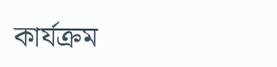কার্যক্রম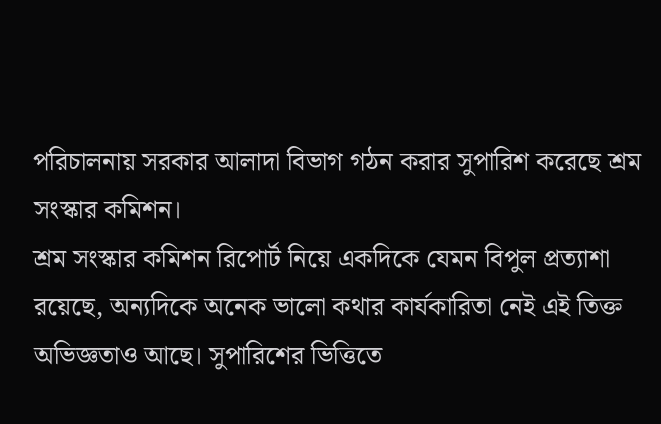পরিচালনায় সরকার আলাদা বিভাগ গঠন করার সুপারিশ করেছে শ্রম সংস্কার কমিশন।
শ্রম সংস্কার কমিশন রিপোর্ট নিয়ে একদিকে যেমন বিপুল প্রত্যাশা রয়েছে, অন্যদিকে অনেক ভালো কথার কার্যকারিতা নেই এই তিক্ত অভিজ্ঞতাও আছে। সুপারিশের ভিত্তিতে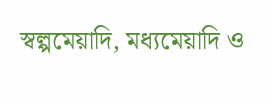স্বল্পমেয়াদি, মধ্যমেয়াদি ও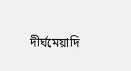দীর্ঘমেয়াদি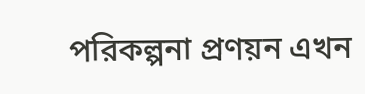পরিকল্পনা প্রণয়ন এখন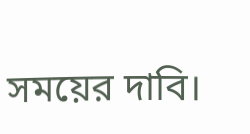সময়ের দাবি।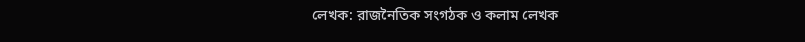লেখক: রাজনৈতিক সংগঠক ও কলাম লেখক